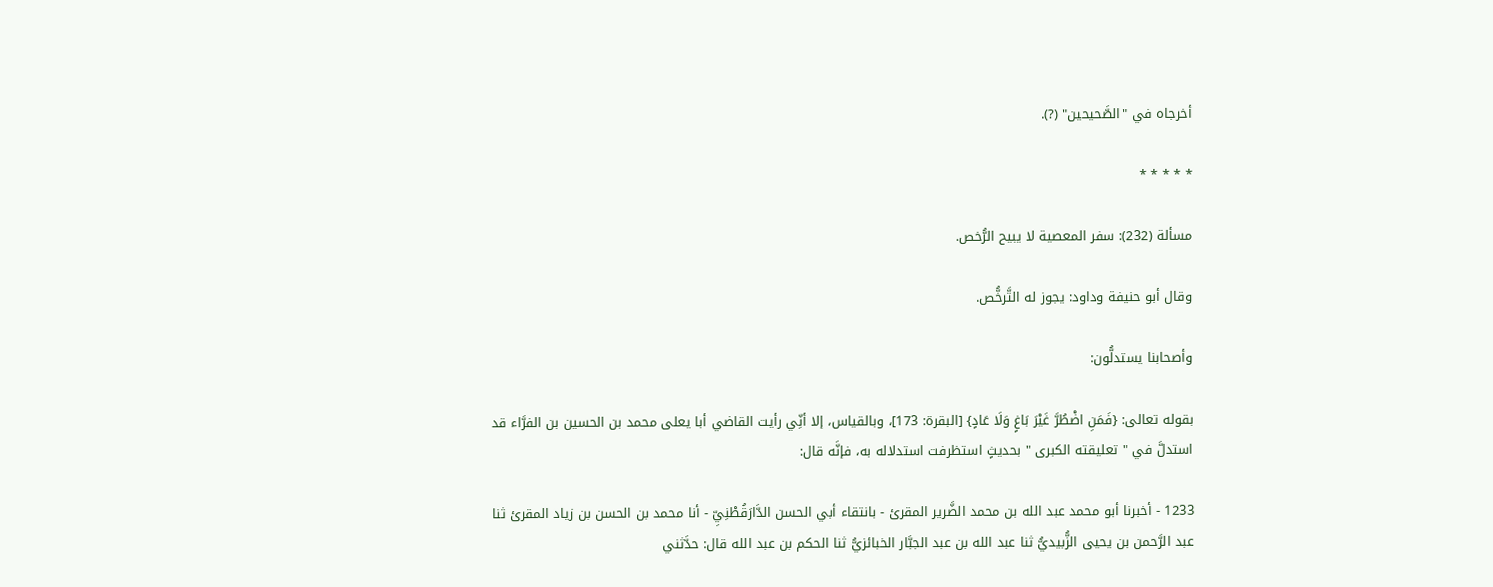أخرجاه في "الصَّحيحين" (?).

* * * * *

مسألة (232): سفر المعصية لا يبيح الرُّخص.

وقال أبو حنيفة وداود: يجوز له التَّرخُّص.

وأصحابنا يستدلُّون:

بقوله تعالى: {فَمَنِ اضْطُرَّ غَيْرَ بَاغٍ وَلَا عَادٍ} [البقرة: 173]، وبالقياس، إلا أنِّي رأيت القاضي أبا يعلى محمد بن الحسين بن الفرَّاء قد استدلَّ في " تعليقته الكبرى " بحديثٍ استظرفت استدلاله به، فإنَّه قال:

1233 - أخبرنا أبو محمد عبد الله بن محمد الضَّرير المقرئ - بانتقاء أبي الحسن الدَّارَقُطْنِيِّ - أنا محمد بن الحسن بن زياد المقرئ ثنا عبد الرَّحمن بن يحيى الزُّبيديُّ ثنا عبد الله بن عبد الجبَّار الخبائزيُّ ثنا الحكم بن عبد الله قال: حدَّثني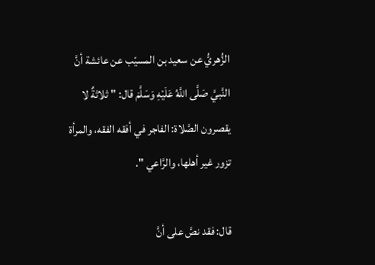الزُّهريُّ عن سعيد بن المسيّب عن عائشة أنَّ النَّبيَّ صَلَّى اللَّهُ عَلَيْهِ وَسَلَّمَ قال: " ثلاثةٌ لا يقصرون الصَّلاة: الفاجر في أفقه الفقه، والمرأة تزور غير أهلها، والرَّاعي ".

قال: فقد نصَّ على أنَّ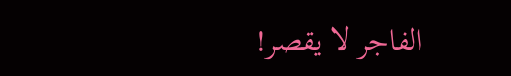الفاجر لا يقصر!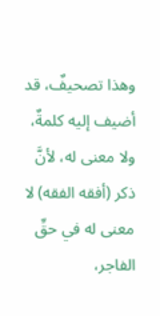وهذا تصحيفٌ، قد أضيف إليه كلمةٌ، ولا معنى له، لأنَّ ذكر (أفقه الفقه) لا معنى له في حقِّ الفاجر،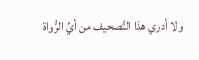ولا أدري هذا التَّصحيف من أيِّ الرُّواة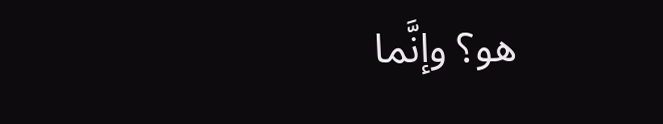هو؟ وإنَّما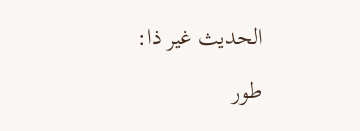الحديث غير ذا:

طور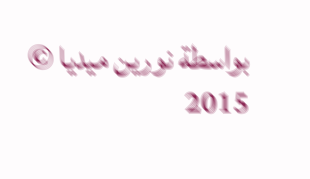بواسطة نورين ميديا © 2015